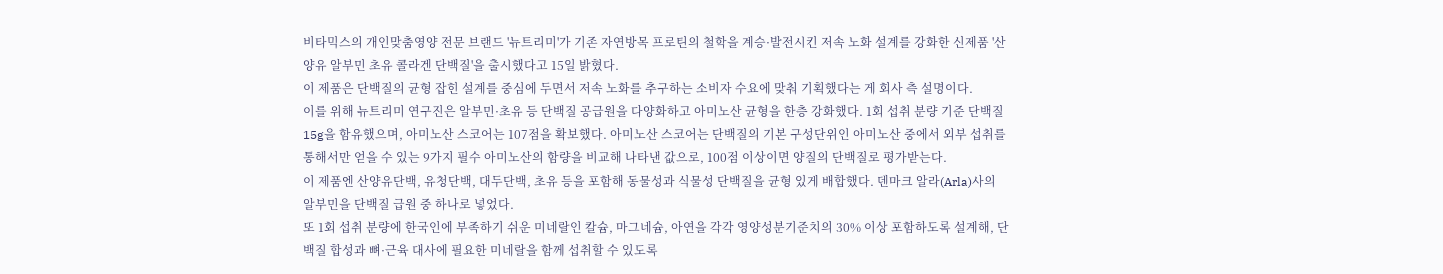비타믹스의 개인맞춤영양 전문 브랜드 '뉴트리미'가 기존 자연방목 프로틴의 철학을 계승·발전시킨 저속 노화 설계를 강화한 신제품 '산양유 알부민 초유 콜라겐 단백질'을 출시했다고 15일 밝혔다.
이 제품은 단백질의 균형 잡힌 설계를 중심에 두면서 저속 노화를 추구하는 소비자 수요에 맞춰 기획했다는 게 회사 측 설명이다.
이를 위해 뉴트리미 연구진은 알부민·초유 등 단백질 공급원을 다양화하고 아미노산 균형을 한층 강화했다. 1회 섭취 분량 기준 단백질 15g을 함유했으며, 아미노산 스코어는 107점을 확보했다. 아미노산 스코어는 단백질의 기본 구성단위인 아미노산 중에서 외부 섭취를 통해서만 얻을 수 있는 9가지 필수 아미노산의 함량을 비교해 나타낸 값으로, 100점 이상이면 양질의 단백질로 평가받는다.
이 제품엔 산양유단백, 유청단백, 대두단백, 초유 등을 포함해 동물성과 식물성 단백질을 균형 있게 배합했다. 덴마크 알라(Arla)사의 알부민을 단백질 급원 중 하나로 넣었다.
또 1회 섭취 분량에 한국인에 부족하기 쉬운 미네랄인 칼슘, 마그네슘, 아연을 각각 영양성분기준치의 30% 이상 포함하도록 설계해, 단백질 합성과 뼈·근육 대사에 필요한 미네랄을 함께 섭취할 수 있도록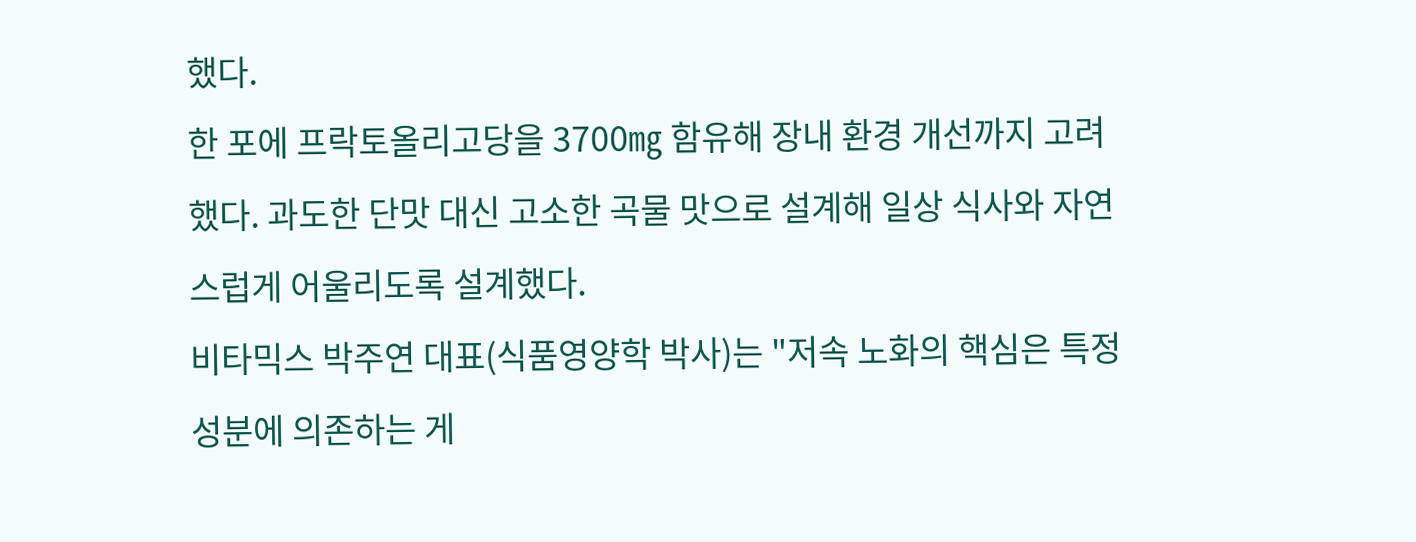했다.
한 포에 프락토올리고당을 3700㎎ 함유해 장내 환경 개선까지 고려했다. 과도한 단맛 대신 고소한 곡물 맛으로 설계해 일상 식사와 자연스럽게 어울리도록 설계했다.
비타믹스 박주연 대표(식품영양학 박사)는 "저속 노화의 핵심은 특정 성분에 의존하는 게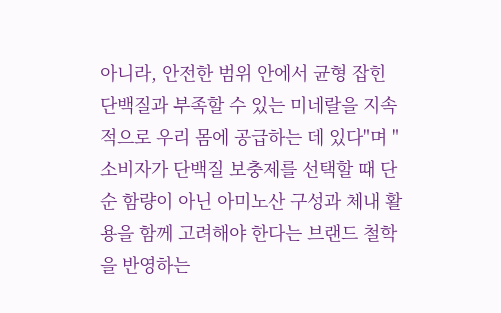아니라, 안전한 범위 안에서 균형 잡힌 단백질과 부족할 수 있는 미네랄을 지속적으로 우리 몸에 공급하는 데 있다"며 "소비자가 단백질 보충제를 선택할 때 단순 함량이 아닌 아미노산 구성과 체내 활용을 함께 고려해야 한다는 브랜드 철학을 반영하는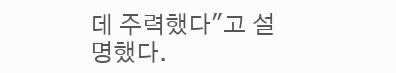데 주력했다"고 설명했다.